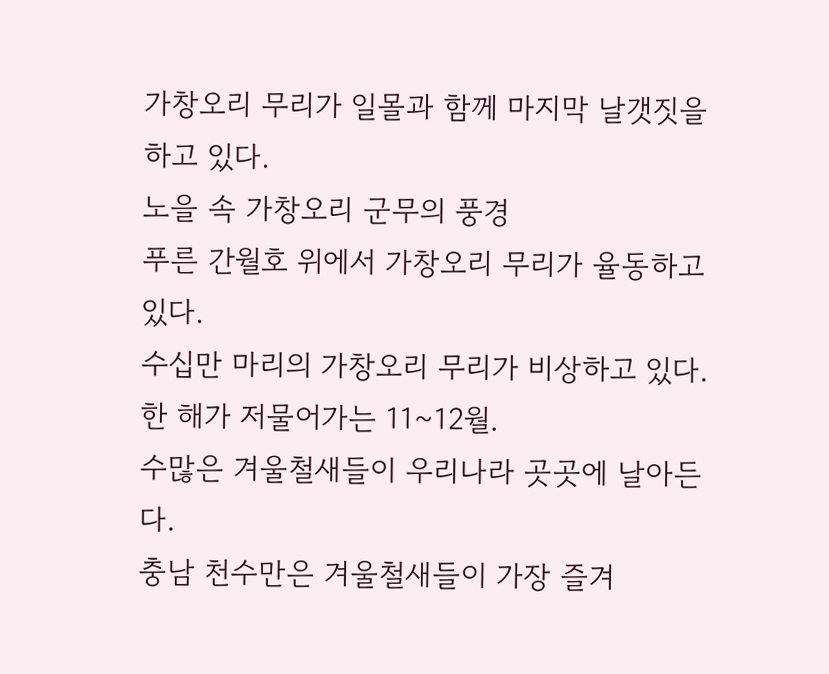가창오리 무리가 일몰과 함께 마지막 날갯짓을 하고 있다.
노을 속 가창오리 군무의 풍경
푸른 간월호 위에서 가창오리 무리가 율동하고 있다.
수십만 마리의 가창오리 무리가 비상하고 있다.
한 해가 저물어가는 11~12월.
수많은 겨울철새들이 우리나라 곳곳에 날아든다.
충남 천수만은 겨울철새들이 가장 즐겨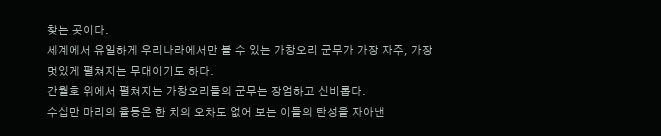찾는 곳이다.
세계에서 유일하게 우리나라에서만 볼 수 있는 가창오리 군무가 가장 자주, 가장 멋있게 펼쳐지는 무대이기도 하다.
간월호 위에서 펼쳐지는 가창오리들의 군무는 장엄하고 신비롭다.
수십만 마리의 율동은 한 치의 오차도 없어 보는 이들의 탄성을 자아낸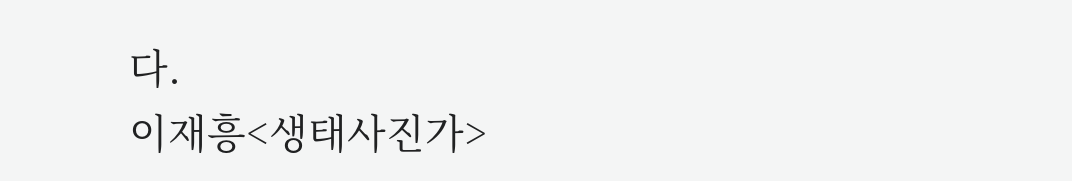다.
이재흥<생태사진가>